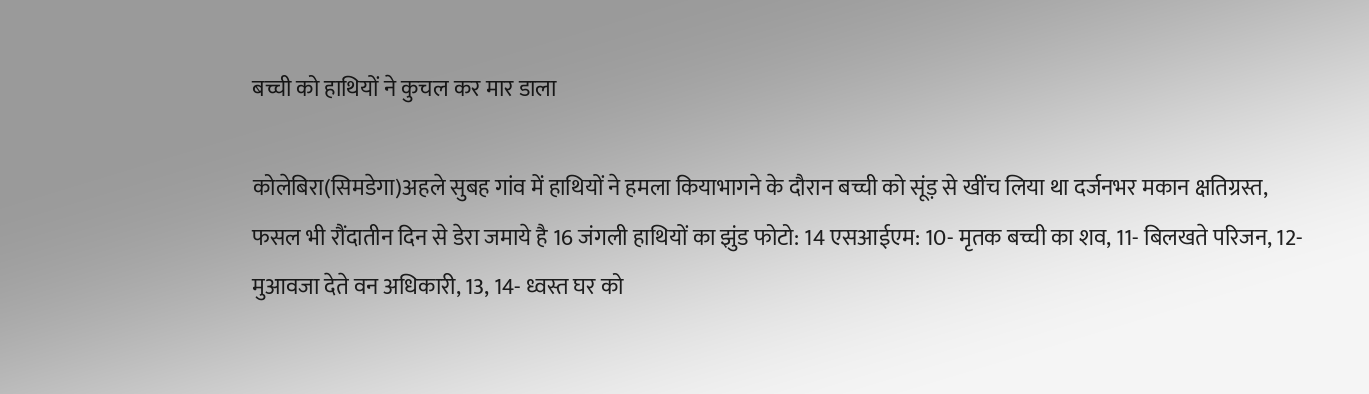बच्ची को हाथियों ने कुचल कर मार डाला

कोलेबिरा(सिमडेगा)अहले सुबह गांव में हाथियों ने हमला कियाभागने के दौरान बच्ची को सूंड़ से खींच लिया था दर्जनभर मकान क्षतिग्रस्त, फसल भी रौंदातीन दिन से डेरा जमाये है 16 जंगली हाथियों का झुंड फोटो: 14 एसआईएम: 10- मृतक बच्ची का शव, 11- बिलखते परिजन, 12- मुआवजा देते वन अधिकारी, 13, 14- ध्वस्त घर को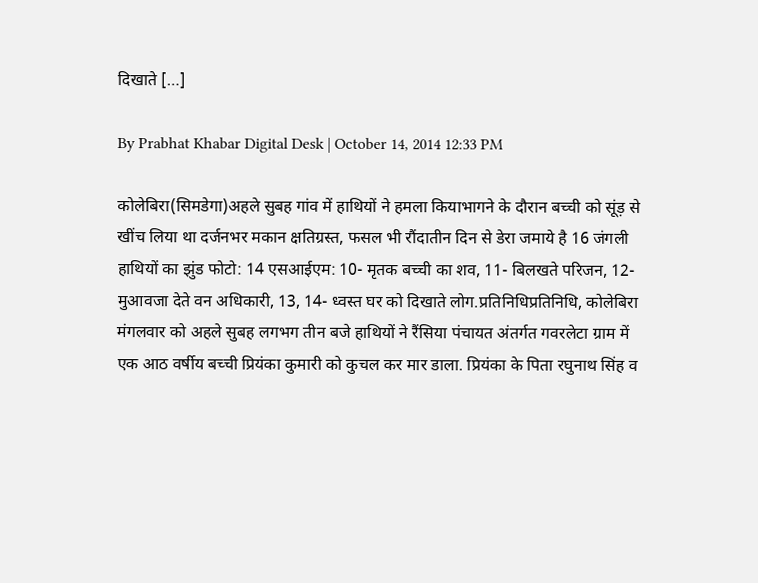दिखाते […]

By Prabhat Khabar Digital Desk | October 14, 2014 12:33 PM

कोलेबिरा(सिमडेगा)अहले सुबह गांव में हाथियों ने हमला कियाभागने के दौरान बच्ची को सूंड़ से खींच लिया था दर्जनभर मकान क्षतिग्रस्त, फसल भी रौंदातीन दिन से डेरा जमाये है 16 जंगली हाथियों का झुंड फोटो: 14 एसआईएम: 10- मृतक बच्ची का शव, 11- बिलखते परिजन, 12- मुआवजा देते वन अधिकारी, 13, 14- ध्वस्त घर को दिखाते लोग.प्रतिनिधिप्रतिनिधि, कोलेबिरा मंगलवार को अहले सुबह लगभग तीन बजे हाथियों ने रैंसिया पंचायत अंतर्गत गवरलेटा ग्राम में एक आठ वर्षीय बच्ची प्रियंका कुमारी को कुचल कर मार डाला. प्रियंका के पिता रघुनाथ सिंह व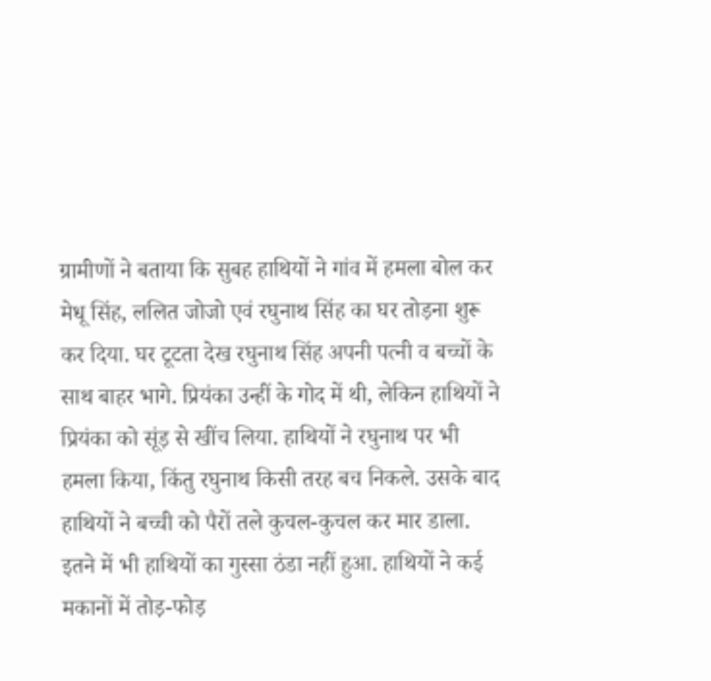ग्रामीणों ने बताया कि सुबह हाथियों ने गांव में हमला बोल कर मेधू सिंह, ललित जोजो एवं रघुनाथ सिंह का घर तोड़ना शुरू कर दिया. घर टूटता देख रघुनाथ सिंह अपनी पत्नी व बच्चों के साथ बाहर भागे. प्रियंका उन्हीं के गोद में थी, लेकिन हाथियों ने प्रियंका को सूंड़ से खींच लिया. हाथियों ने रघुनाथ पर भी हमला किया, किंतु रघुनाथ किसी तरह बच निकले. उसके बाद हाथियों ने बच्ची को पैरों तले कुचल-कुचल कर मार डाला. इतने में भी हाथियों का गुस्सा ठंडा नहीं हुआ. हाथियों ने कई मकानों में तोड़-फोड़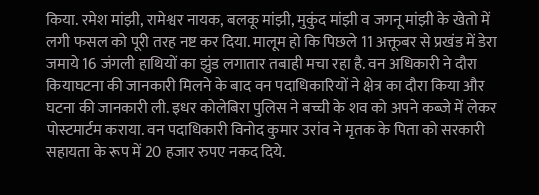किया. रमेश मांझी, रामेश्वर नायक, बलकू मांझी, मुकुंद मांझी व जगनू मांझी के खेतो में लगी फसल को पूरी तरह नष्ट कर दिया. मालूम हो कि पिछले 11 अक्तूबर से प्रखंड में डेरा जमाये 16 जंगली हाथियों का झुंड लगातार तबाही मचा रहा है. वन अधिकारी ने दौरा कियाघटना की जानकारी मिलने के बाद वन पदाधिकारियों ने क्षेत्र का दौरा किया और घटना की जानकारी ली. इधर कोलेबिरा पुलिस ने बच्ची के शव को अपने कब्जे में लेकर पोस्टमार्टम कराया. वन पदाधिकारी विनोद कुमार उरांव ने मृतक के पिता को सरकारी सहायता के रूप में 20 हजार रुपए नकद दिये.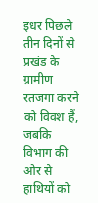इधर पिछले तीन दिनों से प्रखंड के ग्रामीण रतजगा करने को विवश हैं, जबकि विभाग की ओर से हाथियों को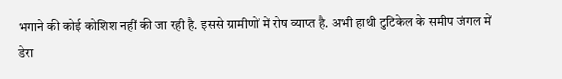भगाने की कोई कोशिश नहीं की जा रही है. इससे ग्रामीणों में रोष व्याप्त है. अभी हाथी टुटिकेल के समीप जंगल में डेरा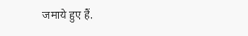जमाये हुए हैं.